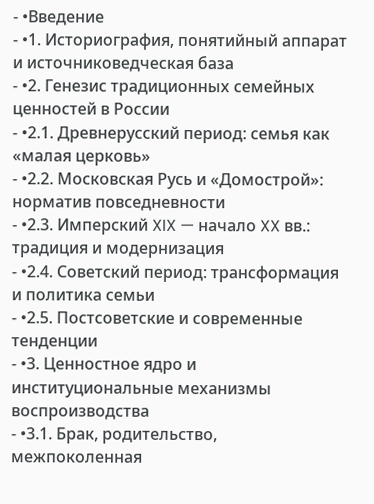- •Введение
- •1. Историография, понятийный аппарат и источниковедческая база
- •2. Генезис традиционных семейных ценностей в России
- •2.1. Древнерусский период: семья как «малая церковь»
- •2.2. Московская Русь и «Домострой»: норматив повседневности
- •2.3. Имперский XIX — начало XX вв.: традиция и модернизация
- •2.4. Советский период: трансформация и политика семьи
- •2.5. Постсоветские и современные тенденции
- •3. Ценностное ядро и институциональные механизмы воспроизводства
- •3.1. Брак, родительство, межпоколенная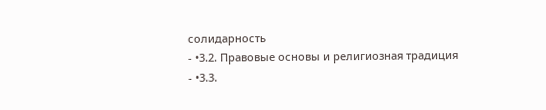солидарность
- •3.2. Правовые основы и религиозная традиция
- •3.3.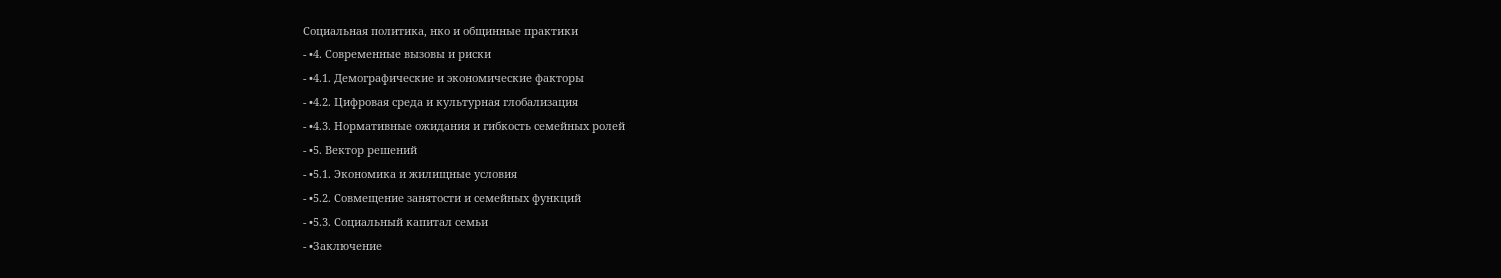Социальная политика, нко и общинные практики
- •4. Современные вызовы и риски
- •4.1. Демографические и экономические факторы
- •4.2. Цифровая среда и культурная глобализация
- •4.3. Нормативные ожидания и гибкость семейных ролей
- •5. Вектор решений
- •5.1. Экономика и жилищные условия
- •5.2. Совмещение занятости и семейных функций
- •5.3. Социальный капитал семьи
- •Заключение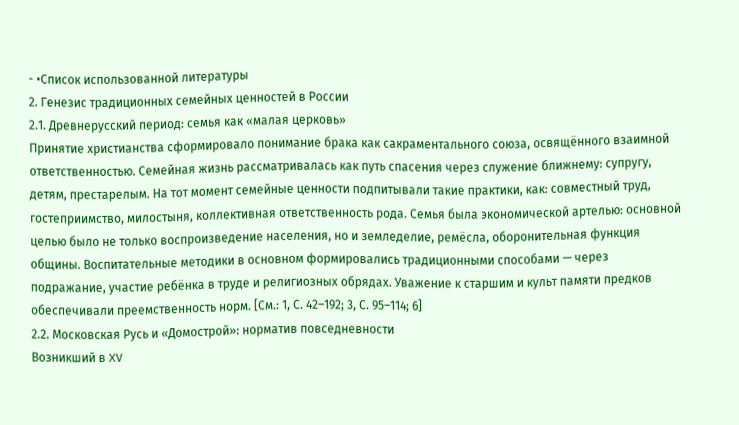- •Список использованной литературы
2. Генезис традиционных семейных ценностей в России
2.1. Древнерусский период: семья как «малая церковь»
Принятие христианства сформировало понимание брака как сакраментального союза, освящённого взаимной ответственностью. Семейная жизнь рассматривалась как путь спасения через служение ближнему: супругу, детям, престарелым. На тот момент семейные ценности подпитывали такие практики, как: совместный труд, гостеприимство, милостыня, коллективная ответственность рода. Семья была экономической артелью: основной целью было не только воспроизведение населения, но и земледелие, ремёсла, оборонительная функция общины. Воспитательные методики в основном формировались традиционными способами — через подражание, участие ребёнка в труде и религиозных обрядах. Уважение к старшим и культ памяти предков обеспечивали преемственность норм. [См.: 1, С. 42–192; 3, С. 95–114; 6]
2.2. Московская Русь и «Домострой»: норматив повседневности
Возникший в XV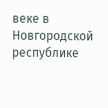веке в Новгородской республике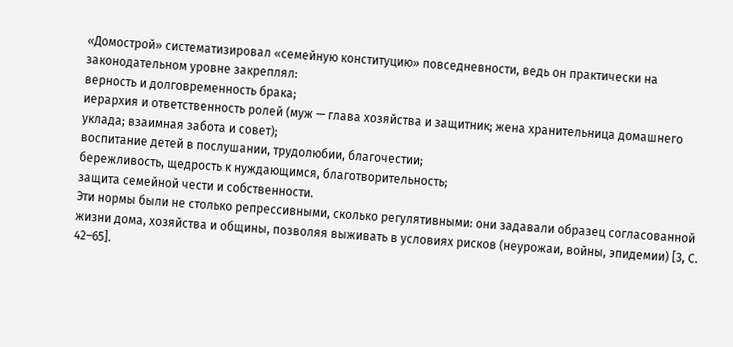«Домострой» систематизировал «семейную конституцию» повседневности, ведь он практически на законодательном уровне закреплял:
верность и долговременность брака;
иерархия и ответственность ролей (муж — глава хозяйства и защитник; жена хранительница домашнего уклада; взаимная забота и совет);
воспитание детей в послушании, трудолюбии, благочестии;
бережливость, щедрость к нуждающимся, благотворительность;
защита семейной чести и собственности.
Эти нормы были не столько репрессивными, сколько регулятивными: они задавали образец согласованной жизни дома, хозяйства и общины, позволяя выживать в условиях рисков (неурожаи, войны, эпидемии) [3, С. 42–65].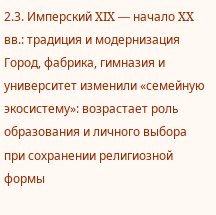2.3. Имперский XIX — начало XX вв.: традиция и модернизация
Город, фабрика, гимназия и университет изменили «семейную экосистему»: возрастает роль образования и личного выбора при сохранении религиозной формы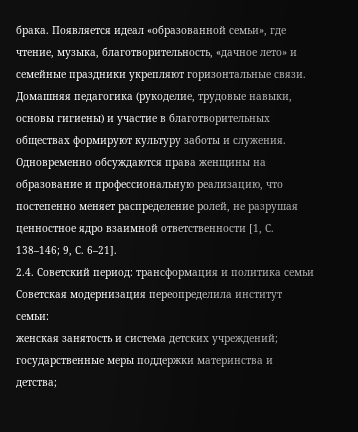брака. Появляется идеал «образованной семьи», где чтение, музыка, благотворительность, «дачное лето» и семейные праздники укрепляют горизонтальные связи. Домашняя педагогика (рукоделие, трудовые навыки, основы гигиены) и участие в благотворительных обществах формируют культуру заботы и служения. Одновременно обсуждаются права женщины на образование и профессиональную реализацию, что постепенно меняет распределение ролей, не разрушая ценностное ядро взаимной ответственности [1, С. 138–146; 9, С. 6–21].
2.4. Советский период: трансформация и политика семьи
Советская модернизация переопределила институт семьи:
женская занятость и система детских учреждений;
государственные меры поддержки материнства и детства;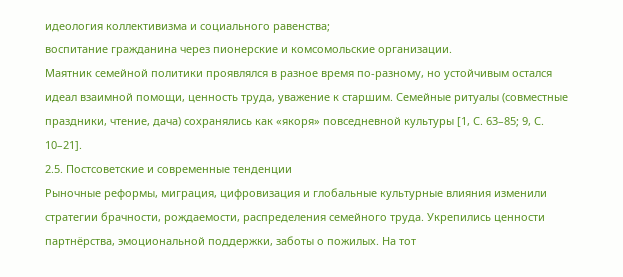идеология коллективизма и социального равенства;
воспитание гражданина через пионерские и комсомольские организации.
Маятник семейной политики проявлялся в разное время по-разному, но устойчивым остался идеал взаимной помощи, ценность труда, уважение к старшим. Семейные ритуалы (совместные праздники, чтение, дача) сохранялись как «якоря» повседневной культуры [1, С. 63–85; 9, С. 10–21].
2.5. Постсоветские и современные тенденции
Рыночные реформы, миграция, цифровизация и глобальные культурные влияния изменили стратегии брачности, рождаемости, распределения семейного труда. Укрепились ценности партнёрства, эмоциональной поддержки, заботы о пожилых. На тот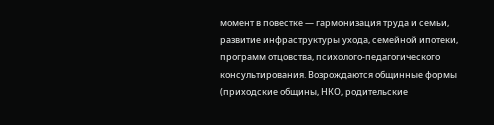момент в повестке — гармонизация труда и семьи, развитие инфраструктуры ухода, семейной ипотеки, программ отцовства, психолого-педагогического консультирования. Возрождаются общинные формы (приходские общины, НКО, родительские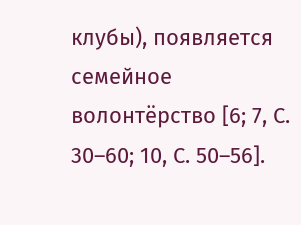клубы), появляется семейное волонтёрство [6; 7, С. 30–60; 10, С. 50–56].